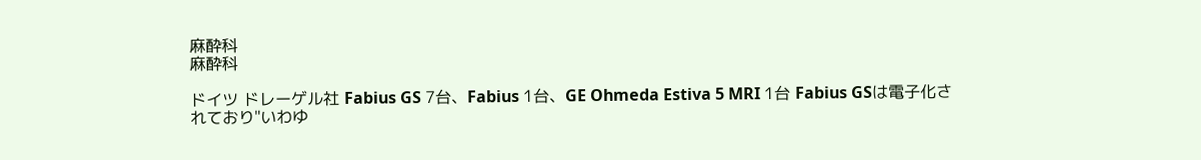麻酔科
麻酔科

ドイツ ドレーゲル社 Fabius GS 7台、Fabius 1台、GE Ohmeda Estiva 5 MRI 1台 Fabius GSは電子化されており"いわゆ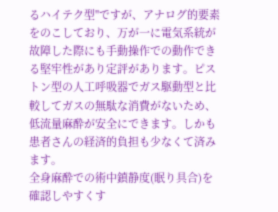るハイテク型"ですが、アナログ的要素をのこしており、万が一に電気系統が故障した際にも手動操作での動作できる堅牢性があり定評があります。ピストン型の人工呼吸器でガス駆動型と比較してガスの無駄な消費がないため、低流量麻酔が安全にできます。しかも患者さんの経済的負担も少なくて済みます。
全身麻酔での術中鎮静度(眠り具合)を確認しやすくす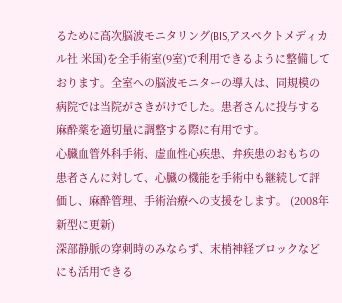るために高次脳波モニタリング(BIS,アスペクトメディカル社 米国)を全手術室(9室)で利用できるように整備しております。全室への脳波モニターの導入は、同規模の病院では当院がさきがけでした。患者さんに投与する麻酔薬を適切量に調整する際に有用です。
心臓血管外科手術、虚血性心疾患、弁疾患のおもちの患者さんに対して、心臓の機能を手術中も継続して評価し、麻酔管理、手術治療への支援をします。 (2008年新型に更新)
深部静脈の穿刺時のみならず、末梢神経ブロックなどにも活用できる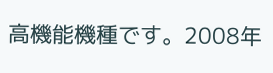高機能機種です。2008年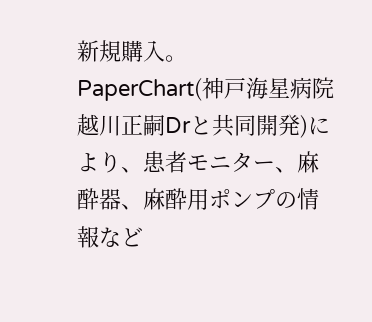新規購入。
PaperChart(神戸海星病院越川正嗣Drと共同開発)により、患者モニター、麻酔器、麻酔用ポンプの情報など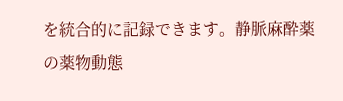を統合的に記録できます。静脈麻酔薬の薬物動態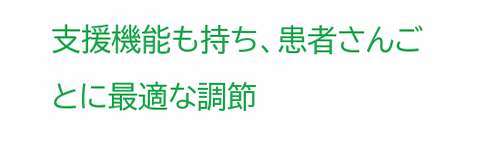支援機能も持ち、患者さんごとに最適な調節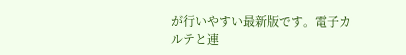が行いやすい最新版です。電子カルテと連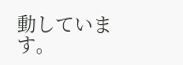動しています。